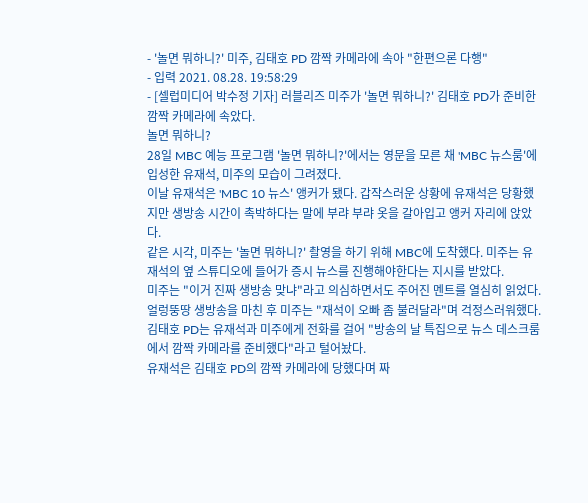- '놀면 뭐하니?' 미주, 김태호 PD 깜짝 카메라에 속아 "한편으론 다행"
- 입력 2021. 08.28. 19:58:29
- [셀럽미디어 박수정 기자] 러블리즈 미주가 '놀면 뭐하니?' 김태호 PD가 준비한 깜짝 카메라에 속았다.
놀면 뭐하니?
28일 MBC 예능 프로그램 '놀면 뭐하니?'에서는 영문을 모른 채 'MBC 뉴스룸'에 입성한 유재석, 미주의 모습이 그려졌다.
이날 유재석은 'MBC 10 뉴스' 앵커가 됐다. 갑작스러운 상황에 유재석은 당황했지만 생방송 시간이 촉박하다는 말에 부랴 부랴 옷을 갈아입고 앵커 자리에 앉았다.
같은 시각, 미주는 '놀면 뭐하니?' 촬영을 하기 위해 MBC에 도착했다. 미주는 유재석의 옆 스튜디오에 들어가 증시 뉴스를 진행해야한다는 지시를 받았다.
미주는 "이거 진짜 생방송 맞냐"라고 의심하면서도 주어진 멘트를 열심히 읽었다. 얼렁뚱땅 생방송을 마친 후 미주는 "재석이 오빠 좀 불러달라"며 걱정스러워했다.
김태호 PD는 유재석과 미주에게 전화를 걸어 "방송의 날 특집으로 뉴스 데스크룸에서 깜짝 카메라를 준비했다"라고 털어놨다.
유재석은 김태호 PD의 깜짝 카메라에 당했다며 짜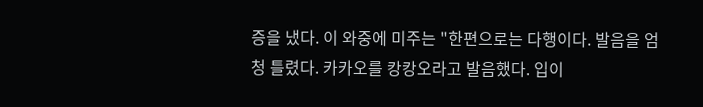증을 냈다. 이 와중에 미주는 "한편으로는 다행이다. 발음을 엄청 틀렸다. 카카오를 캉캉오라고 발음했다. 입이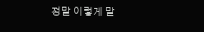정말 이렇게 말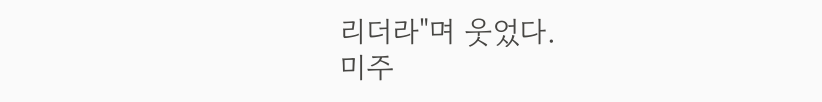리더라"며 웃었다.
미주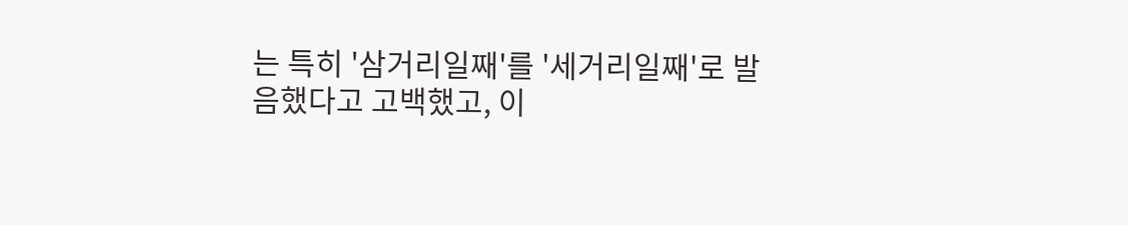는 특히 '삼거리일째'를 '세거리일째'로 발음했다고 고백했고, 이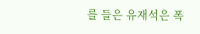를 들은 유재석은 폭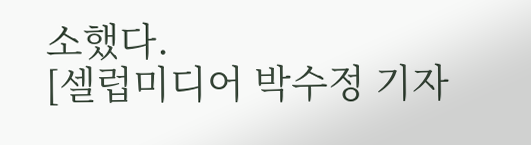소했다.
[셀럽미디어 박수정 기자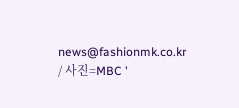news@fashionmk.co.kr / 사진=MBC '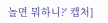놀면 뭐하니?' 캡처]